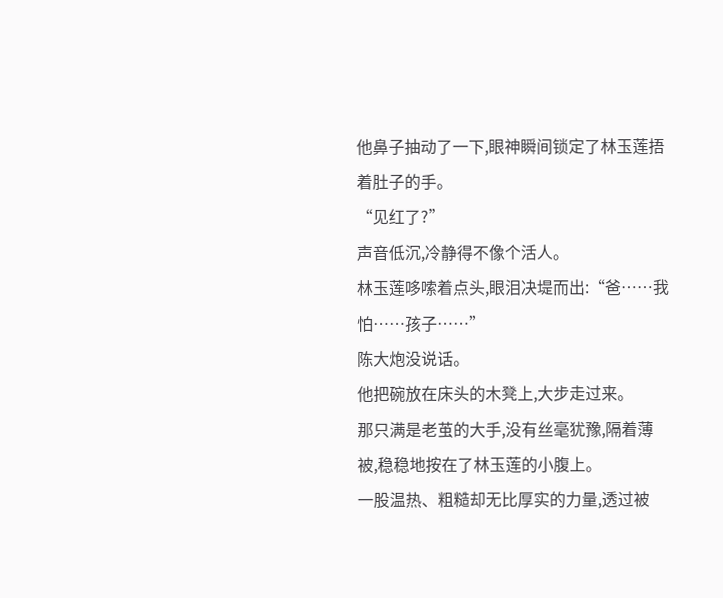他鼻子抽动了一下,眼神瞬间锁定了林玉莲捂着肚子的手。
“见红了?”
声音低沉,冷静得不像个活人。
林玉莲哆嗦着点头,眼泪决堤而出:“爸……我怕……孩子……”
陈大炮没说话。
他把碗放在床头的木凳上,大步走过来。
那只满是老茧的大手,没有丝毫犹豫,隔着薄被,稳稳地按在了林玉莲的小腹上。
一股温热、粗糙却无比厚实的力量,透过被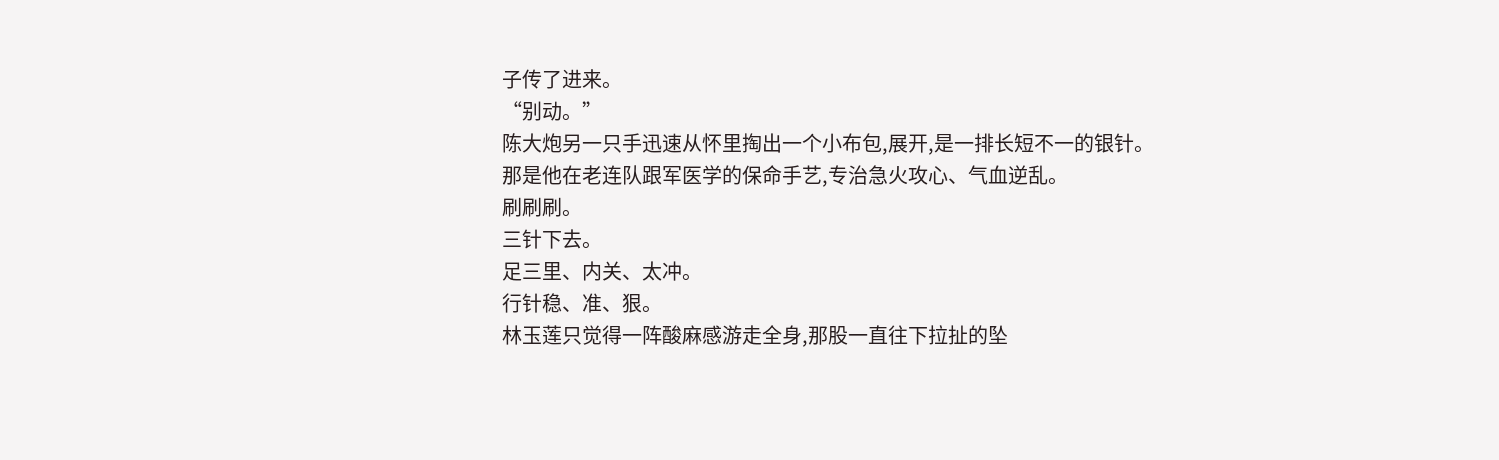子传了进来。
“别动。”
陈大炮另一只手迅速从怀里掏出一个小布包,展开,是一排长短不一的银针。
那是他在老连队跟军医学的保命手艺,专治急火攻心、气血逆乱。
刷刷刷。
三针下去。
足三里、内关、太冲。
行针稳、准、狠。
林玉莲只觉得一阵酸麻感游走全身,那股一直往下拉扯的坠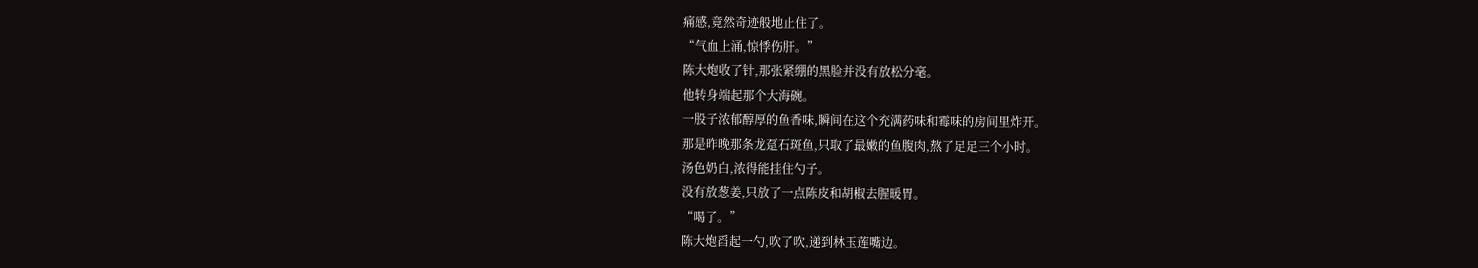痛感,竟然奇迹般地止住了。
“气血上涌,惊悸伤肝。”
陈大炮收了针,那张紧绷的黑脸并没有放松分毫。
他转身端起那个大海碗。
一股子浓郁醇厚的鱼香味,瞬间在这个充满药味和霉味的房间里炸开。
那是昨晚那条龙趸石斑鱼,只取了最嫩的鱼腹肉,熬了足足三个小时。
汤色奶白,浓得能挂住勺子。
没有放葱姜,只放了一点陈皮和胡椒去腥暖胃。
“喝了。”
陈大炮舀起一勺,吹了吹,递到林玉莲嘴边。